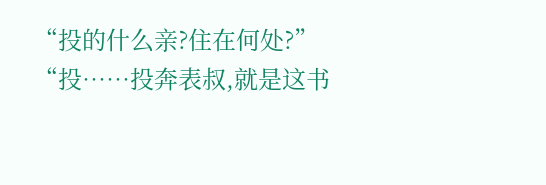“投的什么亲?住在何处?”
“投……投奔表叔,就是这书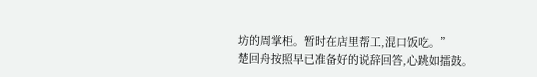坊的周掌柜。暂时在店里帮工,混口饭吃。”
楚回舟按照早已准备好的说辞回答,心跳如擂鼓。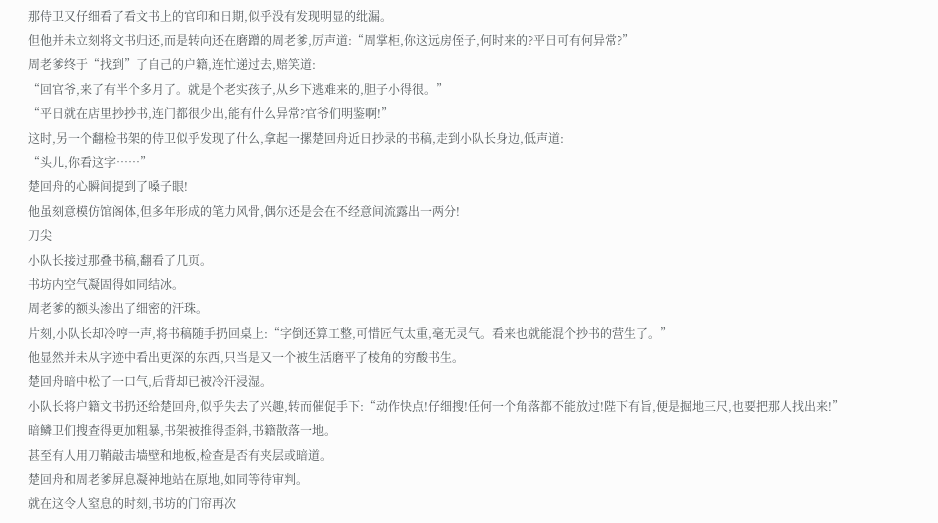那侍卫又仔细看了看文书上的官印和日期,似乎没有发现明显的纰漏。
但他并未立刻将文书归还,而是转向还在磨蹭的周老爹,厉声道:“周掌柜,你这远房侄子,何时来的?平日可有何异常?”
周老爹终于“找到”了自己的户籍,连忙递过去,赔笑道:
“回官爷,来了有半个多月了。就是个老实孩子,从乡下逃难来的,胆子小得很。”
“平日就在店里抄抄书,连门都很少出,能有什么异常?官爷们明鉴啊!”
这时,另一个翻检书架的侍卫似乎发现了什么,拿起一摞楚回舟近日抄录的书稿,走到小队长身边,低声道:
“头儿,你看这字……”
楚回舟的心瞬间提到了嗓子眼!
他虽刻意模仿馆阁体,但多年形成的笔力风骨,偶尔还是会在不经意间流露出一两分!
刀尖
小队长接过那叠书稿,翻看了几页。
书坊内空气凝固得如同结冰。
周老爹的额头渗出了细密的汗珠。
片刻,小队长却冷哼一声,将书稿随手扔回桌上:“字倒还算工整,可惜匠气太重,毫无灵气。看来也就能混个抄书的营生了。”
他显然并未从字迹中看出更深的东西,只当是又一个被生活磨平了棱角的穷酸书生。
楚回舟暗中松了一口气,后背却已被冷汗浸湿。
小队长将户籍文书扔还给楚回舟,似乎失去了兴趣,转而催促手下:“动作快点!仔细搜!任何一个角落都不能放过!陛下有旨,便是掘地三尺,也要把那人找出来!”
暗鳞卫们搜查得更加粗暴,书架被推得歪斜,书籍散落一地。
甚至有人用刀鞘敲击墙壁和地板,检查是否有夹层或暗道。
楚回舟和周老爹屏息凝神地站在原地,如同等待审判。
就在这令人窒息的时刻,书坊的门帘再次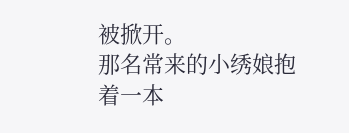被掀开。
那名常来的小绣娘抱着一本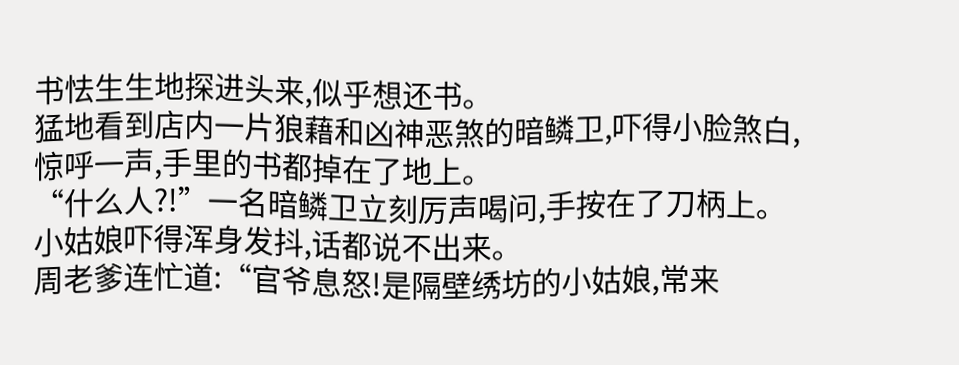书怯生生地探进头来,似乎想还书。
猛地看到店内一片狼藉和凶神恶煞的暗鳞卫,吓得小脸煞白,惊呼一声,手里的书都掉在了地上。
“什么人?!”一名暗鳞卫立刻厉声喝问,手按在了刀柄上。
小姑娘吓得浑身发抖,话都说不出来。
周老爹连忙道:“官爷息怒!是隔壁绣坊的小姑娘,常来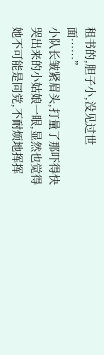租书的,胆子小,没见过世面……”
小队长皱紧眉头,打量了那吓得快哭出来的小姑娘一眼,显然也觉得她不可能是同党,不耐烦地挥挥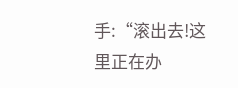手:“滚出去!这里正在办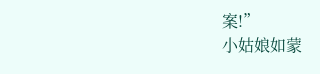案!”
小姑娘如蒙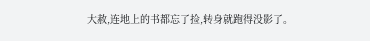大赦,连地上的书都忘了捡,转身就跑得没影了。